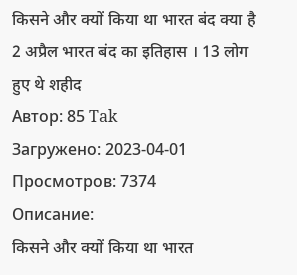किसने और क्यों किया था भारत बंद क्या है 2 अप्रैल भारत बंद का इतिहास । 13 लोग हुए थे शहीद
Автор: 85 Tak
Загружено: 2023-04-01
Просмотров: 7374
Описание:
किसने और क्यों किया था भारत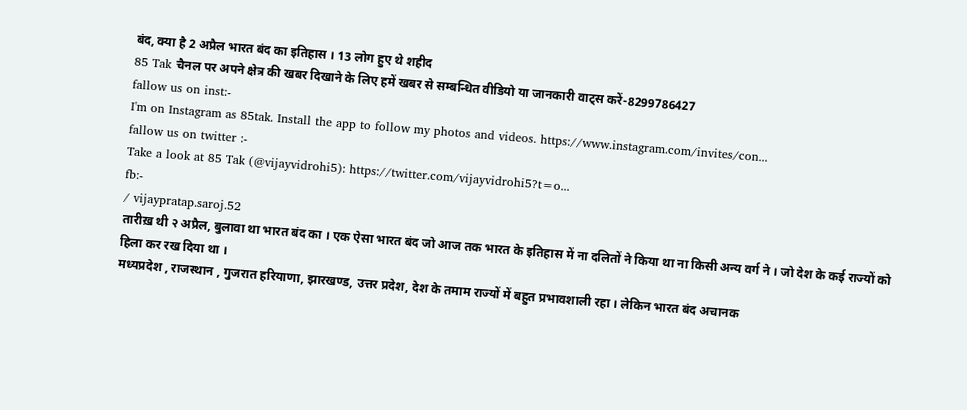बंद, क्या है 2 अप्रैल भारत बंद का इतिहास । 13 लोग हुए थे शहीद
85 Tak चैनल पर अपने क्षेत्र की खबर दिखाने के लिए हमें खबर से सम्बन्धित वीडियो या जानकारी वाट्स करें-8299786427
fallow us on inst:-
I'm on Instagram as 85tak. Install the app to follow my photos and videos. https://www.instagram.com/invites/con...
fallow us on twitter :-
Take a look at 85 Tak (@vijayvidrohi5): https://twitter.com/vijayvidrohi5?t=o...
fb:-
/ vijaypratap.saroj.52
तारीख़ थी २ अप्रैल, बुलावा था भारत बंद का । एक ऐसा भारत बंद जो आज तक भारत के इतिहास में ना दलितों ने किया था ना किसी अन्य वर्ग ने । जो देश के कई राज्यों को हिला कर रख दिया था ।
मध्यप्रदेश , राजस्थान , गुजरात हरियाणा, झारखण्ड, उत्तर प्रदेश, देश के तमाम राज्यों में बहुत प्रभावशाली रहा । लेकिन भारत बंद अचानक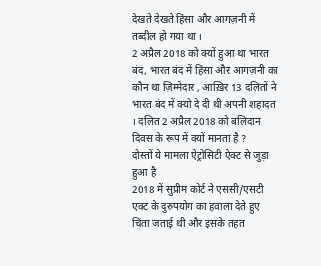देखते देखते हिंसा और आगज़नी में तब्दील हो गया था ।
2 अप्रैल 2018 को क्यों हुआ था भारत बंद, भारत बंद में हिंसा और आगज़नी का कौन था ज़िम्मेदार , आख़िर 13 दलितों ने भारत बंद में क्यो दे दी थी अपनी शहादत । दलित 2 अप्रैल 2018 को बलिदान दिवस के रूप में क्यों मानता है ?
दोस्तों ये मामला ऐट्रोसिटी ऐक्ट से जुड़ा हुआ है
2018 में सुप्रीम कोर्ट ने एससी/एसटी एक्ट के दुरुपयोग का हवाला देते हुए चिंता जताई थी और इसके तहत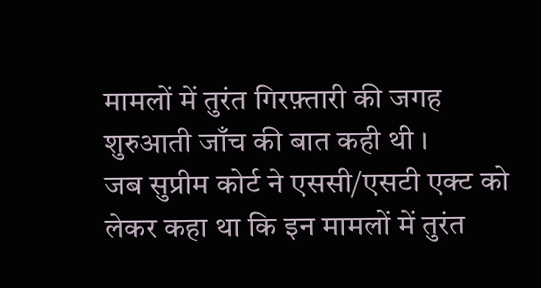मामलों में तुरंत गिरफ़्तारी की जगह शुरुआती जाँच की बात कही थी ।
जब सुप्रीम कोर्ट ने एससी/एसटी एक्ट को लेकर कहा था कि इन मामलों में तुरंत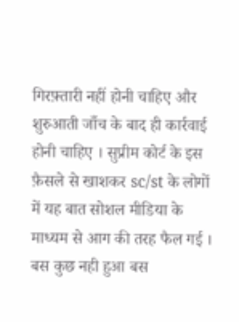गिरफ़्तारी नहीं होनी चाहिए और शुरुआती जाँच के बाद ही कार्रवाई होनी चाहिए । सुप्रीम कोर्ट के इस फ़ैसले से खाशकर sc/st के लोगों में यह बात सोशल मीडिया के माध्यम से आग की तरह फैल गई । बस कुछ नही हुआ बस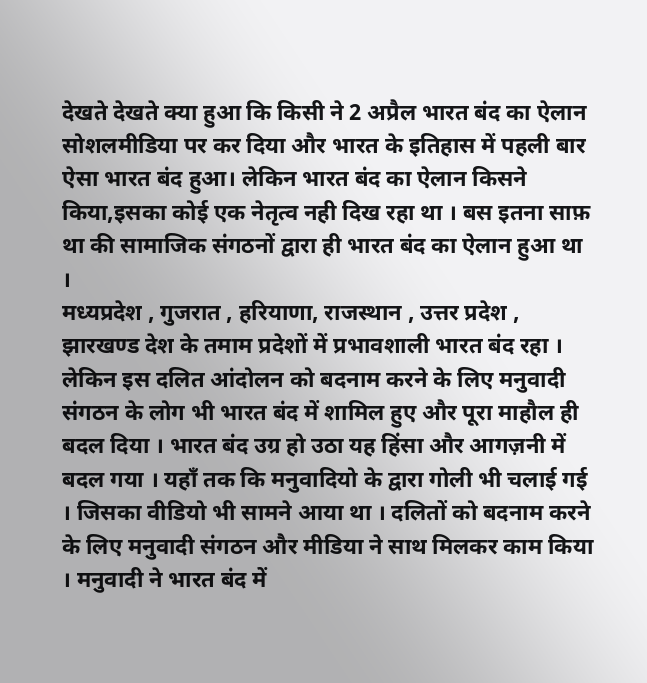देखते देखते क्या हुआ कि किसी ने 2 अप्रैल भारत बंद का ऐलान सोशलमीडिया पर कर दिया और भारत के इतिहास में पहली बार ऐसा भारत बंद हुआ। लेकिन भारत बंद का ऐलान किसने किया,इसका कोई एक नेतृत्व नही दिख रहा था । बस इतना साफ़ था की सामाजिक संगठनों द्वारा ही भारत बंद का ऐलान हुआ था ।
मध्यप्रदेश , गुजरात , हरियाणा, राजस्थान , उत्तर प्रदेश , झारखण्ड देश के तमाम प्रदेशों में प्रभावशाली भारत बंद रहा । लेकिन इस दलित आंदोलन को बदनाम करने के लिए मनुवादी संगठन के लोग भी भारत बंद में शामिल हुए और पूरा माहौल ही बदल दिया । भारत बंद उग्र हो उठा यह हिंसा और आगज़नी में बदल गया । यहाँ तक कि मनुवादियो के द्वारा गोली भी चलाई गई । जिसका वीडियो भी सामने आया था । दलितों को बदनाम करने के लिए मनुवादी संगठन और मीडिया ने साथ मिलकर काम किया । मनुवादी ने भारत बंद में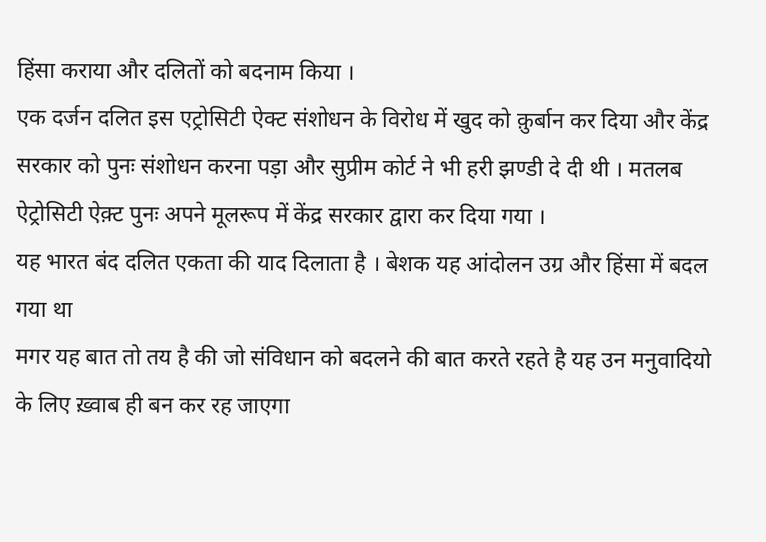हिंसा कराया और दलितों को बदनाम किया ।
एक दर्जन दलित इस एट्रोसिटी ऐक्ट संशोधन के विरोध में खुद को क़ुर्बान कर दिया और केंद्र सरकार को पुनः संशोधन करना पड़ा और सुप्रीम कोर्ट ने भी हरी झण्डी दे दी थी । मतलब ऐट्रोसिटी ऐक़्ट पुनः अपने मूलरूप में केंद्र सरकार द्वारा कर दिया गया ।
यह भारत बंद दलित एकता की याद दिलाता है । बेशक यह आंदोलन उग्र और हिंसा में बदल गया था
मगर यह बात तो तय है की जो संविधान को बदलने की बात करते रहते है यह उन मनुवादियो के लिए ख़्वाब ही बन कर रह जाएगा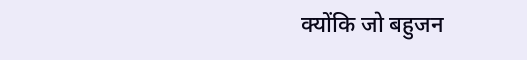क्योंकि जो बहुजन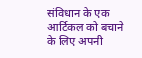संविधान के एक आर्टिकल को बचाने के लिए अपनी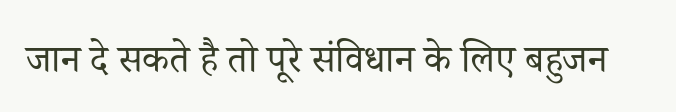जान दे सकते है तो पूरे संविधान के लिए बहुजन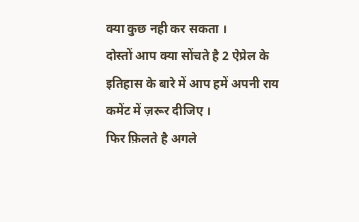क्या कुछ नही कर सकता ।
दोस्तों आप क्या सोंचते है 2 ऐप्रेल के इतिहास के बारे में आप हमें अपनी राय कमेंट में ज़रूर दीजिए ।
फिर फ़िलते है अगले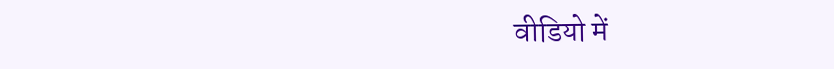वीडियो में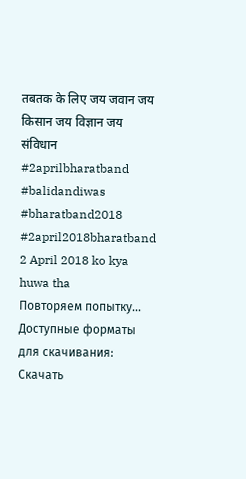तबतक के लिए जय जवान जय किसान जय विज्ञान जय संविधान
#2aprilbharatband
#balidandiwas
#bharatband2018
#2april2018bharatband
2 April 2018 ko kya huwa tha
Повторяем попытку...
Доступные форматы для скачивания:
Скачать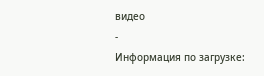видео
-
Информация по загрузке: